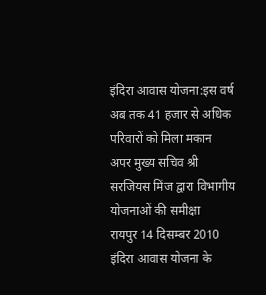इंदिरा आवास योजना:इस वर्ष अब तक 41 हजार से अधिक परिवारों को मिला मकान
अपर मुख्य सचिव श्री सरजियस मिंज द्वारा विभागीय योजनाओं की समीक्षा
रायपुर 14 दिसम्बर 2010
इंदिरा आवास योजना के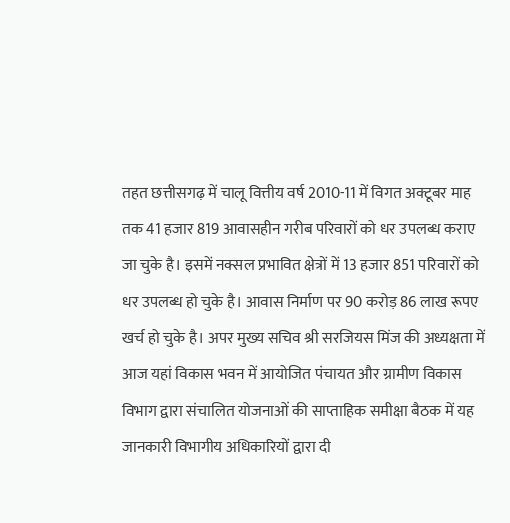तहत छत्तीसगढ़ में चालू वित्तीय वर्ष 2010-11 में विगत अक्टूबर माह तक 41 हजार 819 आवासहीन गरीब परिवारों को धर उपलब्ध कराए जा चुके है। इसमें नक्सल प्रभावित क्षेत्रों में 13 हजार 851 परिवारों को धर उपलब्ध हो चुके है। आवास निर्माण पर 90 करोड़ 86 लाख रूपए खर्च हो चुके है। अपर मुख्य सचिव श्री सरजियस मिंज की अध्यक्षता में आज यहां विकास भवन में आयोजित पंचायत और ग्रामीण विकास विभाग द्वारा संचालित योजनाओं की साप्ताहिक समीक्षा बैठक में यह जानकारी विभागीय अधिकारियों द्वारा दी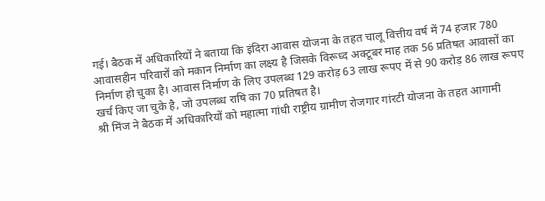गई। बैठक में अधिकारियों ने बताया कि इंदिरा आवास योजना के तहत चालू वित्तीय वर्ष में 74 हजार 780 आवासहीन परिवारों को मकान निर्माण का लक्ष्य है जिसके विरूध्द अक्टूबर माह तक 56 प्रतिषत आवासों का निर्माण हो चुका है। आवास निर्माण के लिए उपलब्ध 129 करोड़ 63 लाख रूपए में से 90 करोड़ 86 लाख रूपए खर्च किए जा चुके है, जो उपलब्ध राषि का 70 प्रतिषत है।
श्री मिंज ने बैठक में अधिकारियों को महात्मा गांधी राष्ट्रीय ग्रामीण रोजगार गांरटी योजना के तहत आगामी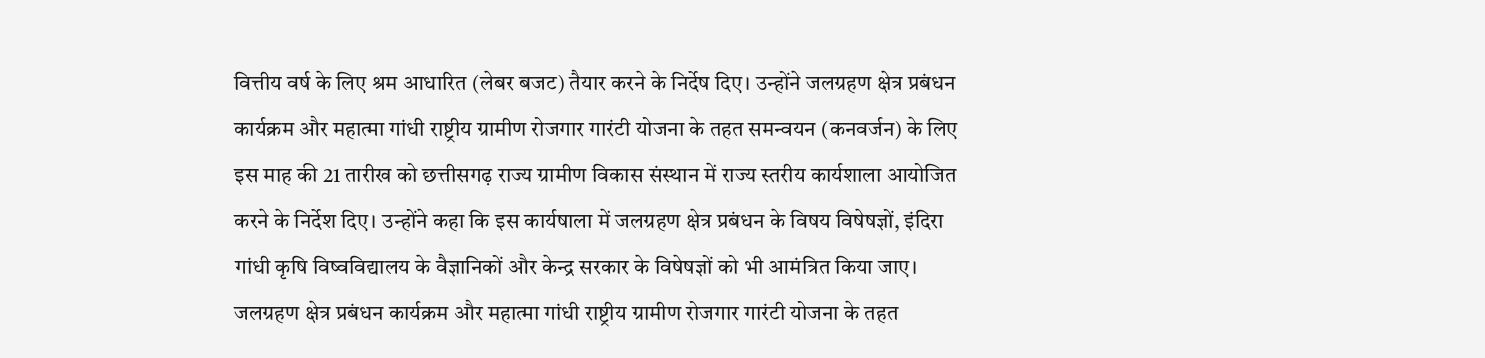वित्तीय वर्ष के लिए श्रम आधारित (लेबर बजट) तैयार करने के निर्देष दिए। उन्होंने जलग्रहण क्षेत्र प्रबंधन कार्यक्रम और महात्मा गांधी राष्ट्रीय ग्रामीण रोजगार गारंटी योजना के तहत समन्वयन (कनवर्जन) के लिए इस माह की 21 तारीख को छत्तीसगढ़ राज्य ग्रामीण विकास संस्थान में राज्य स्तरीय कार्यशाला आयोजित करने के निर्देश दिए। उन्होंने कहा कि इस कार्यषाला में जलग्रहण क्षेत्र प्रबंधन के विषय विषेषज्ञों, इंदिरा गांधी कृषि विष्वविद्यालय के वैज्ञानिकों और केन्द्र सरकार के विषेषज्ञों को भी आमंत्रित किया जाए। जलग्रहण क्षेत्र प्रबंधन कार्यक्रम और महात्मा गांधी राष्ट्रीय ग्रामीण रोजगार गारंटी योजना के तहत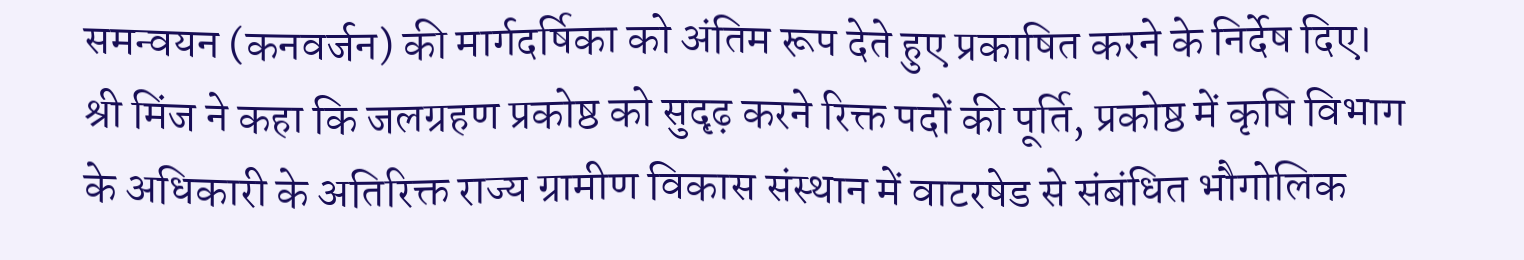समन्वयन (कनवर्जन) की मार्गदर्षिका को अंतिम रूप देते हुए प्रकाषित करने के निर्देष दिए। श्री मिंज ने कहा कि जलग्रहण प्रकोष्ठ को सुदृढ़ करने रिक्त पदों की पूर्ति, प्रकोष्ठ में कृषि विभाग के अधिकारी के अतिरिक्त राज्य ग्रामीण विकास संस्थान में वाटरषेड से संबंधित भौगोलिक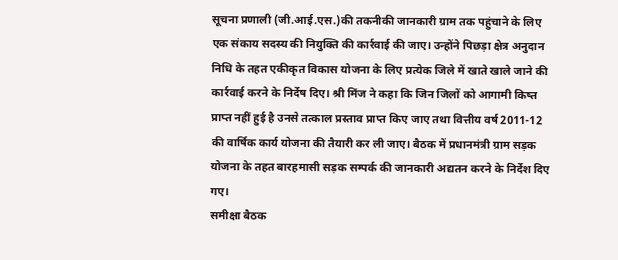सूचना प्रणाली (जी.आई.एस.)की तकनीकी जानकारी ग्राम तक पहुंचाने के लिए एक संकाय सदस्य की नियुक्ति की कार्रवाई की जाए। उन्होंने पिछड़ा क्षेत्र अनुदान निधि के तहत एकीकृत विकास योजना के लिए प्रत्येक जिले में खाते खाले जाने की कार्रवाई करने के निर्देष दिए। श्री मिंज ने कहा कि जिन जिलों को आगामी किष्त प्राप्त नहीं हुई है उनसे तत्काल प्रस्ताव प्राप्त किए जाए तथा वित्तीय वर्ष 2011-12 की वार्षिक कार्य योजना की तैयारी कर ली जाए। बैठक में प्रधानमंत्री ग्राम सड़क योजना के तहत बारहमासी सड़क सम्पर्क की जानकारी अद्यतन करने के निर्देश दिए गए।
समीक्षा बैठक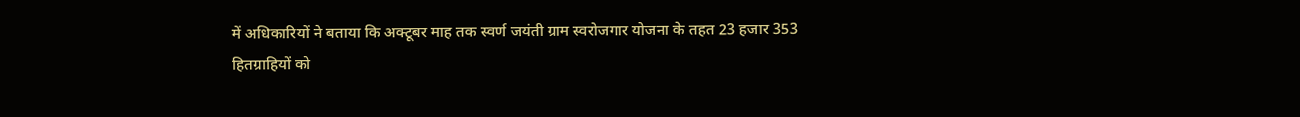में अधिकारियों ने बताया कि अक्टूबर माह तक स्वर्ण जयंती ग्राम स्वरोजगार योजना के तहत 23 हजार 353 हितग्राहियों को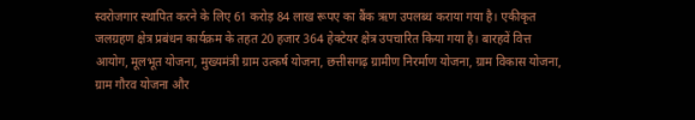स्वरोजगार स्थापित करने के लिए 61 करोड़ 84 लाख रूपए का बैंक ऋण उपलब्ध कराया गया है। एकीकृत जलग्रहण क्षेत्र प्रबंधन कार्यक्रम के तहत 20 हजार 364 हेक्टेयर क्षेत्र उपचारित किया गया है। बारहवें वित्त आयोग, मूलभूत योजना, मुख्यमंत्री ग्राम उत्कर्ष योजना, छत्तीसगढ़ ग्रामीण निरर्माण योजना, ग्राम विकास योजना, ग्राम गौरव योजना और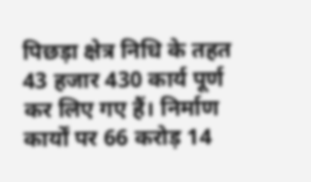पिछड़ा क्षेत्र निधि के तहत 43 हजार 430 कार्य पूर्ण कर लिए गए हैं। निर्माण कार्यों पर 66 करोड़ 14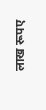लाख रूपए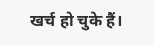खर्च हो चुके हैं।